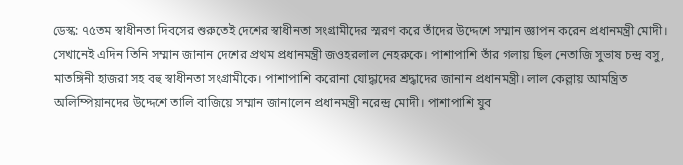ডেস্ক: ৭৫তম স্বাধীনতা দিবসের শুরুতেই দেশের স্বাধীনতা সংগ্রামীদের স্মরণ করে তাঁদের উদ্দেশে সম্মান জ্ঞাপন করেন প্রধানমন্ত্রী মোদী। সেখানেই এদিন তিনি সম্মান জানান দেশের প্রথম প্রধানমন্ত্রী জওহরলাল নেহরুকে। পাশাপাশি তাঁর গলায় ছিল নেতাজি সুভাষ চন্দ্র বসু, মাতঙ্গিনী হাজরা সহ বহু স্বাধীনতা সংগ্রামীকে। পাশাপাশি করোনা যোদ্ধাদের শ্রদ্ধাদের জানান প্রধানমন্ত্রী। লাল কেল্লায় আমন্ত্রিত অলিম্পিয়ানদের উদ্দেশে তালি বাজিয়ে সম্মান জানালেন প্রধানমন্ত্রী নরেন্দ্র মোদী। পাশাপাশি যুব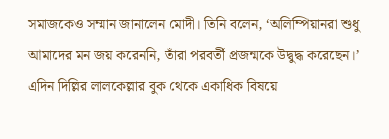সমাজকেও সম্মান জানালেন মোদী। তিনি বলেন, ‘অলিম্পিয়ানরা শুধু আমাদের মন জয় করেননি, তাঁরা পরবর্তী প্রজন্মকে উদ্বুদ্ধ করেছেন।’
এদিন দিল্লির লালকেল্লার বুক থেকে একাধিক বিষয়ে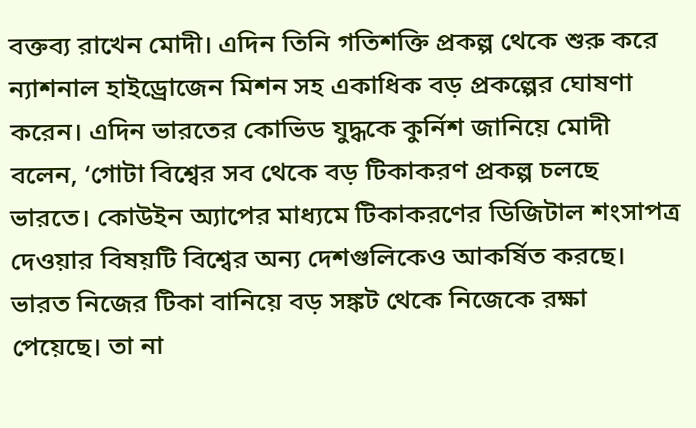বক্তব্য রাখেন মোদী। এদিন তিনি গতিশক্তি প্রকল্প থেকে শুরু করে ন্যাশনাল হাইড্রোজেন মিশন সহ একাধিক বড় প্রকল্পের ঘোষণা করেন। এদিন ভারতের কোভিড যুদ্ধকে কুর্নিশ জানিয়ে মোদী বলেন, ‘গোটা বিশ্বের সব থেকে বড় টিকাকরণ প্রকল্প চলছে ভারতে। কোউইন অ্যাপের মাধ্যমে টিকাকরণের ডিজিটাল শংসাপত্র দেওয়ার বিষয়টি বিশ্বের অন্য দেশগুলিকেও আকর্ষিত করছে। ভারত নিজের টিকা বানিয়ে বড় সঙ্কট থেকে নিজেকে রক্ষা পেয়েছে। তা না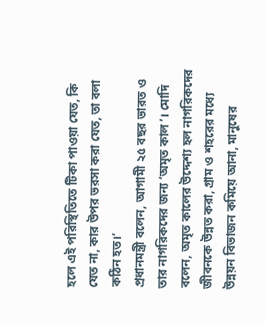হলে এই পরিস্থিতিতে টিকা পাওয়া যেত, কি যেত না, কার উপর ভরসা করা যেত, তা বলা কঠিন হত।’
প্রধানমন্ত্রী বলেন, আগামী ২৫ বছর ভারত ও তার নাগরিকদের জন্য ‘অমৃত কাল’। মোদি বলেন, অমৃত কালের উদ্দেশ্য হল নাগরিকদের জীবনকে উন্নত করা, গ্রাম ও শহরের মধ্যে উন্নয়ন বিভাজন কমিয়ে আনা, মানুষের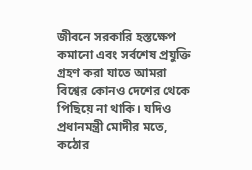জীবনে সরকারি হস্তক্ষেপ কমানো এবং সর্বশেষ প্রযুক্তি গ্রহণ করা যাতে আমরা বিশ্বের কোনও দেশের থেকে পিছিয়ে না থাকি। যদিও প্রধানমন্ত্রী মোদীর মতে, কঠোর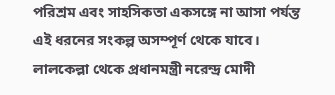পরিশ্রম এবং সাহসিকতা একসঙ্গে না আসা পর্যন্ত এই ধরনের সংকল্প অসম্পূর্ণ থেকে যাবে।
লালকেল্লা থেকে প্রধানমন্ত্রী নরেন্দ্র মোদী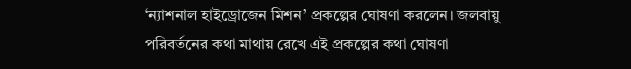‘ন্যাশনাল হাইড্রোজেন মিশন’ প্রকল্পের ঘোষণা করলেন। জলবায়ু পরিবর্তনের কথা মাথায় রেখে এই প্রকল্পের কথা ঘোষণা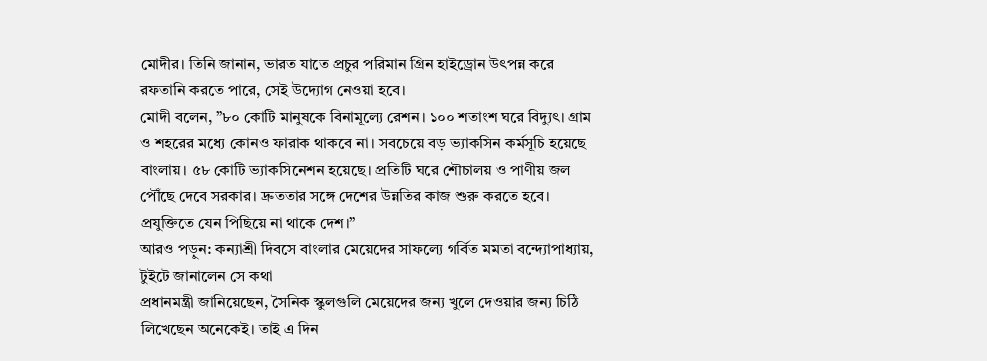মোদীর। তিনি জানান, ভারত যাতে প্রচুর পরিমান গ্রিন হাইড্রোন উৎপন্ন করে রফতানি করতে পারে, সেই উদ্যোগ নেওয়া হবে।
মোদী বলেন, ”৮০ কোটি মানুষকে বিনামূল্যে রেশন। ১০০ শতাংশ ঘরে বিদ্যুৎ। গ্রাম ও শহরের মধ্যে কোনও ফারাক থাকবে না। সবচেয়ে বড় ভ্যাকসিন কর্মসূচি হয়েছে বাংলায়। ৫৮ কোটি ভ্যাকসিনেশন হয়েছে। প্রতিটি ঘরে শৌচালয় ও পাণীয় জল পৌঁছে দেবে সরকার। দ্রুততার সঙ্গে দেশের উন্নতির কাজ শুরু করতে হবে। প্রযুক্তিতে যেন পিছিয়ে না থাকে দেশ।”
আরও পড়ুন: কন্যাশ্রী দিবসে বাংলার মেয়েদের সাফল্যে গর্বিত মমতা বন্দ্যোপাধ্যায়, টুইটে জানালেন সে কথা
প্রধানমন্ত্রী জানিয়েছেন, সৈনিক স্কুলগুলি মেয়েদের জন্য খুলে দেওয়ার জন্য চিঠি লিখেছেন অনেকেই। তাই এ দিন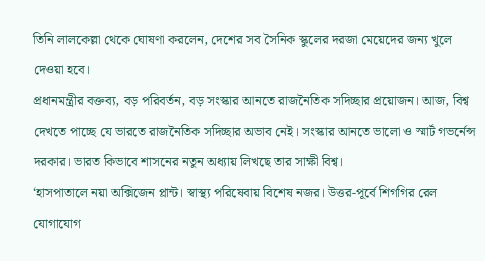তিনি লালকেল্লা থেকে ঘোষণা করলেন, দেশের সব সৈনিক স্কুলের দরজা মেয়েদের জন্য খুলে দেওয়া হবে।
প্রধানমন্ত্রীর বক্তব্য, বড় পরিবর্তন, বড় সংস্কার আনতে রাজনৈতিক সদিচ্ছার প্রয়োজন। আজ, বিশ্ব দেখতে পাচ্ছে যে ভারতে রাজনৈতিক সদিচ্ছার অভাব নেই। সংস্কার আনতে ভালো ও স্মার্ট গভর্নেন্স দরকার। ভারত কিভাবে শাসনের নতুন অধ্যায় লিখছে তার সাক্ষী বিশ্ব।
‘হাসপাতালে নয়া অক্সিজেন প্লান্ট। স্বাস্থ্য পরিষেবায় বিশেষ নজর। উত্তর-পূর্বে শিগগির রেল যোগাযোগ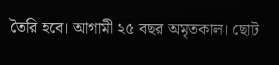তৈরি হবে। আগামী ২৫ বছর অমৃতকাল। ছোট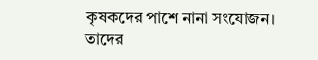কৃষকদের পাশে নানা সংযোজন। তাদের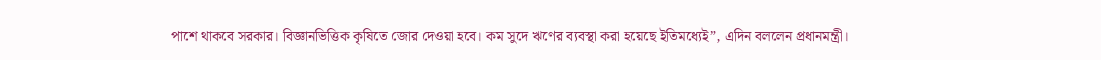পাশে থাকবে সরকার। বিজ্ঞানভিত্তিক কৃষিতে জোর দেওয়া হবে। কম সুদে ঋণের ব্যবস্থা করা হয়েছে ইতিমধ্যেই”, এদিন বললেন প্রধানমন্ত্রী।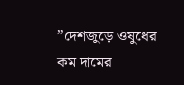”দেশজুড়ে ওষুধের কম দামের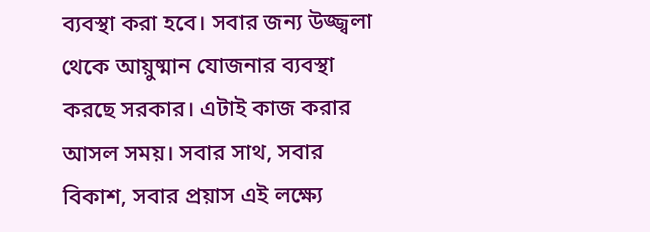ব্যবস্থা করা হবে। সবার জন্য উজ্জ্বলা থেকে আয়ুষ্মান যোজনার ব্যবস্থা করছে সরকার। এটাই কাজ করার আসল সময়। সবার সাথ, সবার বিকাশ, সবার প্রয়াস এই লক্ষ্যে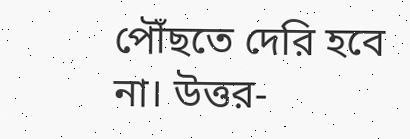পৌঁছতে দেরি হবে না। উত্তর-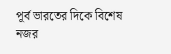পূর্ব ভারতের দিকে বিশেষ নজর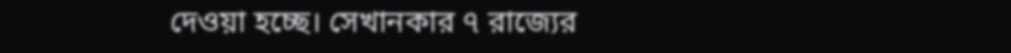দেওয়া হচ্ছে। সেখানকার ৭ রাজ্যের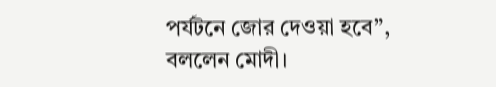পর্যটনে জোর দেওয়া হবে”, বললেন মোদী।